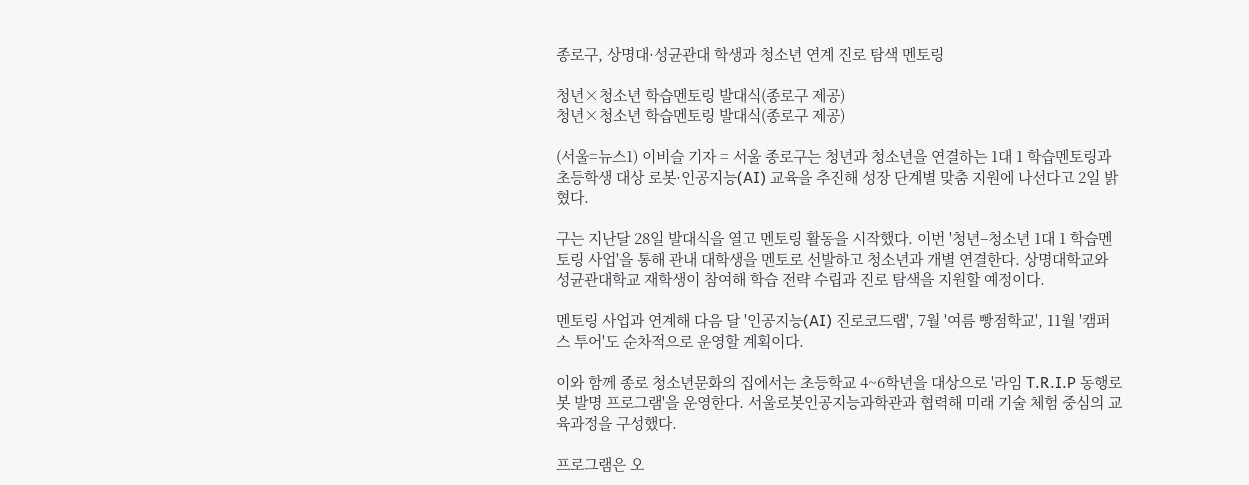종로구, 상명대·성균관대 학생과 청소년 연계 진로 탐색 멘토링

청년×청소년 학습멘토링 발대식(종로구 제공)
청년×청소년 학습멘토링 발대식(종로구 제공)

(서울=뉴스1) 이비슬 기자 = 서울 종로구는 청년과 청소년을 연결하는 1대 1 학습멘토링과 초등학생 대상 로봇·인공지능(AI) 교육을 추진해 성장 단계별 맞춤 지원에 나선다고 2일 밝혔다.

구는 지난달 28일 발대식을 열고 멘토링 활동을 시작했다. 이번 '청년–청소년 1대 1 학습멘토링 사업'을 통해 관내 대학생을 멘토로 선발하고 청소년과 개별 연결한다. 상명대학교와 성균관대학교 재학생이 참여해 학습 전략 수립과 진로 탐색을 지원할 예정이다.

멘토링 사업과 연계해 다음 달 '인공지능(AI) 진로코드랩', 7월 '여름 빵점학교', 11월 '캠퍼스 투어'도 순차적으로 운영할 계획이다.

이와 함께 종로 청소년문화의 집에서는 초등학교 4~6학년을 대상으로 '라임 T.R.I.P 동행로봇 발명 프로그램'을 운영한다. 서울로봇인공지능과학관과 협력해 미래 기술 체험 중심의 교육과정을 구성했다.

프로그램은 오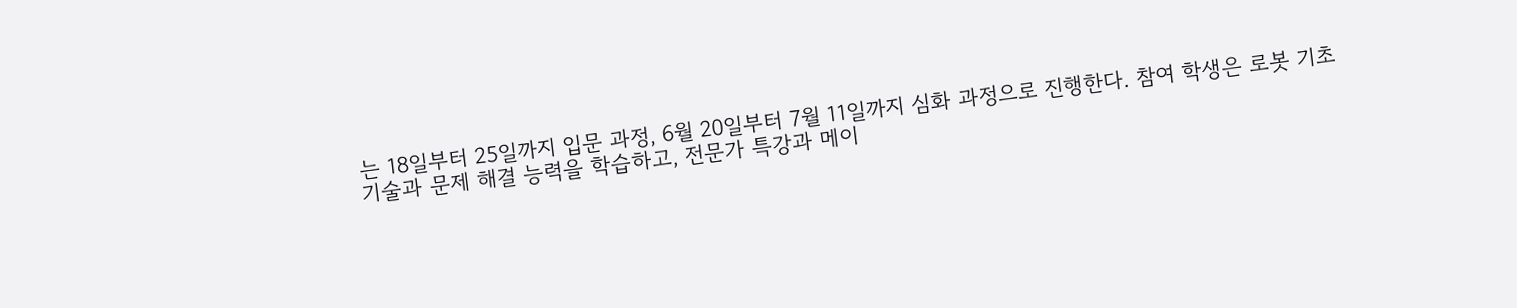는 18일부터 25일까지 입문 과정, 6월 20일부터 7월 11일까지 심화 과정으로 진행한다. 참여 학생은 로봇 기초기술과 문제 해결 능력을 학습하고, 전문가 특강과 메이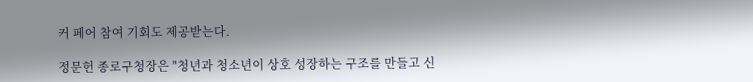커 페어 참여 기회도 제공받는다.

정문헌 종로구청장은 "청년과 청소년이 상호 성장하는 구조를 만들고 신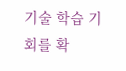기술 학습 기회를 확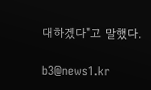대하겠다"고 말했다.

b3@news1.kr